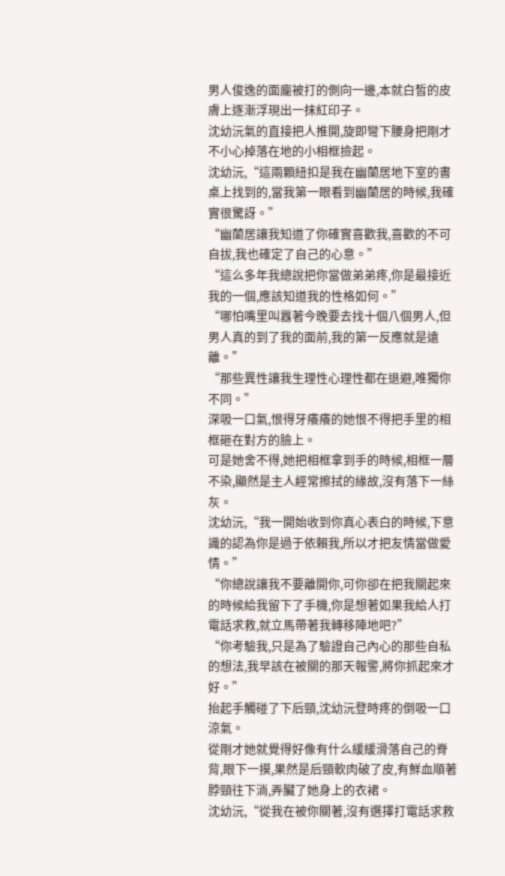男人俊逸的面龐被打的側向一邊,本就白皙的皮膚上逐漸浮現出一抹紅印子。
沈幼沅氣的直接把人推開,旋即彎下腰身把剛才不小心掉落在地的小相框撿起。
沈幼沅,“這兩顆紐扣是我在幽蘭居地下室的書桌上找到的,當我第一眼看到幽蘭居的時候,我確實很驚訝。”
“幽蘭居讓我知道了你確實喜歡我,喜歡的不可自拔,我也確定了自己的心意。”
“這么多年我總說把你當做弟弟疼,你是最接近我的一個,應該知道我的性格如何。”
“哪怕嘴里叫囂著今晚要去找十個八個男人,但男人真的到了我的面前,我的第一反應就是遠離。”
“那些異性讓我生理性心理性都在退避,唯獨你不同。”
深吸一口氣,恨得牙癢癢的她恨不得把手里的相框砸在對方的臉上。
可是她舍不得,她把相框拿到手的時候,相框一層不染,顯然是主人經常擦拭的緣故,沒有落下一絲灰。
沈幼沅,“我一開始收到你真心表白的時候,下意識的認為你是過于依賴我,所以才把友情當做愛情。”
“你總說讓我不要離開你,可你卻在把我關起來的時候給我留下了手機,你是想著如果我給人打電話求救,就立馬帶著我轉移陣地吧?”
“你考驗我,只是為了驗證自己內心的那些自私的想法,我早該在被關的那天報警,將你抓起來才好。”
抬起手觸碰了下后頸,沈幼沅登時疼的倒吸一口涼氣。
從剛才她就覺得好像有什么緩緩滑落自己的脊背,眼下一摸,果然是后頸軟肉破了皮,有鮮血順著脖頸往下淌,弄臟了她身上的衣裙。
沈幼沅,“從我在被你關著,沒有選擇打電話求救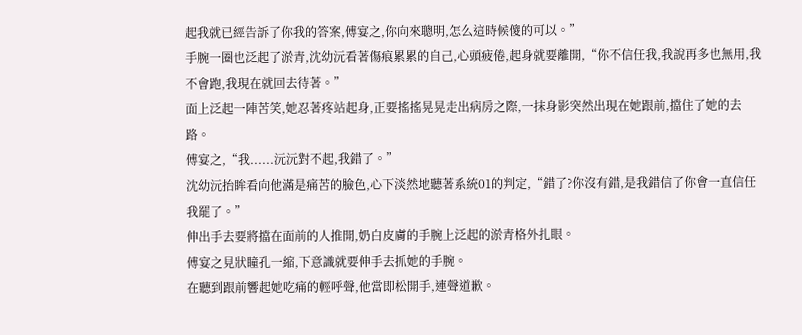起我就已經告訴了你我的答案,傅宴之,你向來聰明,怎么這時候傻的可以。”
手腕一圈也泛起了淤青,沈幼沅看著傷痕累累的自己,心頭疲倦,起身就要離開,“你不信任我,我說再多也無用,我不會跑,我現在就回去待著。”
面上泛起一陣苦笑,她忍著疼站起身,正要搖搖晃晃走出病房之際,一抹身影突然出現在她跟前,擋住了她的去路。
傅宴之,“我......沅沅對不起,我錯了。”
沈幼沅抬眸看向他滿是痛苦的臉色,心下淡然地聽著系統01的判定,“錯了?你沒有錯,是我錯信了你會一直信任我罷了。”
伸出手去要將擋在面前的人推開,奶白皮膚的手腕上泛起的淤青格外扎眼。
傅宴之見狀瞳孔一縮,下意識就要伸手去抓她的手腕。
在聽到跟前響起她吃痛的輕呼聲,他當即松開手,連聲道歉。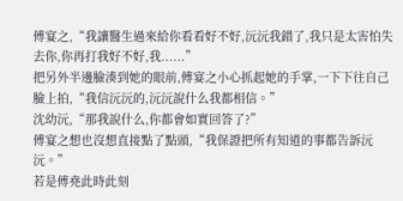傅宴之,“我讓醫生過來給你看看好不好,沅沅我錯了,我只是太害怕失去你,你再打我好不好,我......”
把另外半邊臉湊到她的眼前,傅宴之小心抓起她的手掌,一下下往自己臉上拍,“我信沅沅的,沅沅說什么我都相信。”
沈幼沅,“那我說什么,你都會如實回答了?”
傅宴之想也沒想直接點了點頭,“我保證把所有知道的事都告訴沅沅。”
若是傅堯此時此刻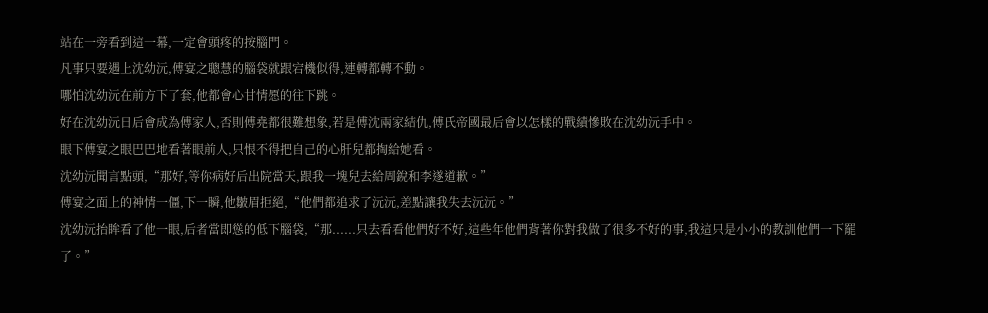站在一旁看到這一幕,一定會頭疼的按腦門。
凡事只要遇上沈幼沅,傅宴之聰慧的腦袋就跟宕機似得,連轉都轉不動。
哪怕沈幼沅在前方下了套,他都會心甘情愿的往下跳。
好在沈幼沅日后會成為傅家人,否則傅堯都很難想象,若是傅沈兩家結仇,傅氏帝國最后會以怎樣的戰績慘敗在沈幼沅手中。
眼下傅宴之眼巴巴地看著眼前人,只恨不得把自己的心肝兒都掏給她看。
沈幼沅聞言點頭,“那好,等你病好后出院當天,跟我一塊兒去給周銳和李遂道歉。”
傅宴之面上的神情一僵,下一瞬,他皺眉拒絕,“他們都追求了沅沅,差點讓我失去沅沅。”
沈幼沅抬眸看了他一眼,后者當即慫的低下腦袋,“那......只去看看他們好不好,這些年他們背著你對我做了很多不好的事,我這只是小小的教訓他們一下罷了。”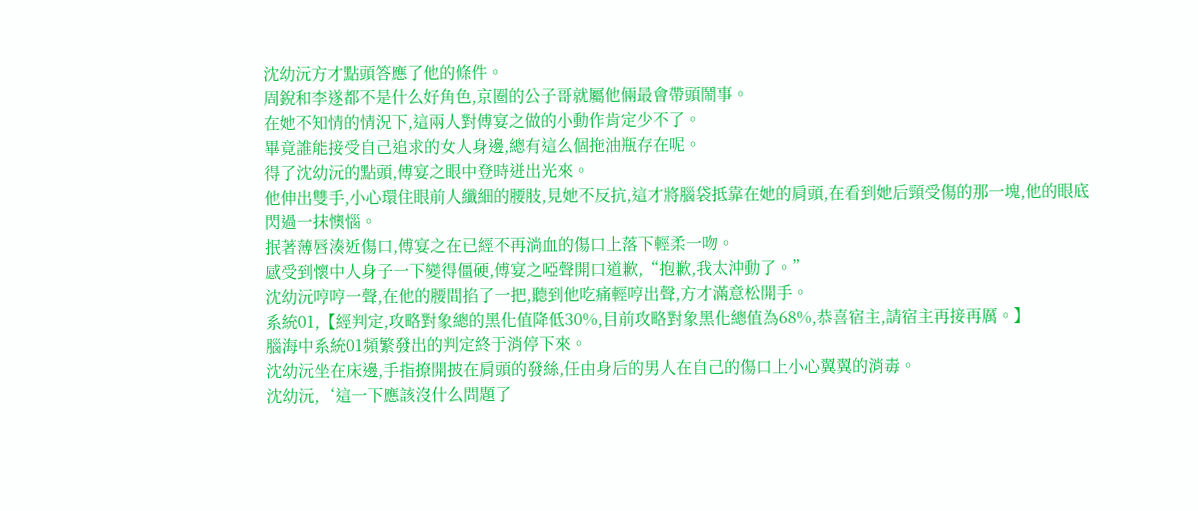沈幼沅方才點頭答應了他的條件。
周銳和李遂都不是什么好角色,京圈的公子哥就屬他倆最會帶頭鬧事。
在她不知情的情況下,這兩人對傅宴之做的小動作肯定少不了。
畢竟誰能接受自己追求的女人身邊,總有這么個拖油瓶存在呢。
得了沈幼沅的點頭,傅宴之眼中登時迸出光來。
他伸出雙手,小心環住眼前人纖細的腰肢,見她不反抗,這才將腦袋抵靠在她的肩頭,在看到她后頸受傷的那一塊,他的眼底閃過一抹懊惱。
抿著薄唇湊近傷口,傅宴之在已經不再淌血的傷口上落下輕柔一吻。
感受到懷中人身子一下變得僵硬,傅宴之啞聲開口道歉,“抱歉,我太沖動了。”
沈幼沅哼哼一聲,在他的腰間掐了一把,聽到他吃痛輕哼出聲,方才滿意松開手。
系統01,【經判定,攻略對象總的黑化值降低30%,目前攻略對象黑化總值為68%,恭喜宿主,請宿主再接再厲。】
腦海中系統01頻繁發出的判定終于消停下來。
沈幼沅坐在床邊,手指撩開披在肩頭的發絲,任由身后的男人在自己的傷口上小心翼翼的消毒。
沈幼沅,‘這一下應該沒什么問題了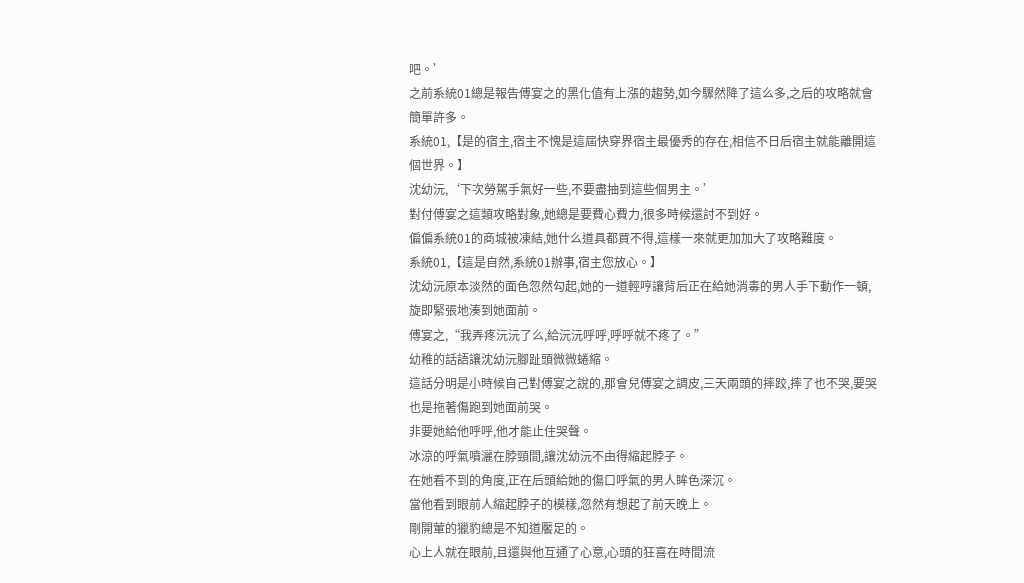吧。’
之前系統01總是報告傅宴之的黑化值有上漲的趨勢,如今驟然降了這么多,之后的攻略就會簡單許多。
系統01,【是的宿主,宿主不愧是這屆快穿界宿主最優秀的存在,相信不日后宿主就能離開這個世界。】
沈幼沅,‘下次勞駕手氣好一些,不要盡抽到這些個男主。’
對付傅宴之這類攻略對象,她總是要費心費力,很多時候還討不到好。
偏偏系統01的商城被凍結,她什么道具都買不得,這樣一來就更加加大了攻略難度。
系統01,【這是自然,系統01辦事,宿主您放心。】
沈幼沅原本淡然的面色忽然勾起,她的一道輕哼讓背后正在給她消毒的男人手下動作一頓,旋即緊張地湊到她面前。
傅宴之,“我弄疼沅沅了么,給沅沅呼呼,呼呼就不疼了。”
幼稚的話語讓沈幼沅腳趾頭微微蜷縮。
這話分明是小時候自己對傅宴之說的,那會兒傅宴之調皮,三天兩頭的摔跤,摔了也不哭,要哭也是拖著傷跑到她面前哭。
非要她給他呼呼,他才能止住哭聲。
冰涼的呼氣噴灑在脖頸間,讓沈幼沅不由得縮起脖子。
在她看不到的角度,正在后頭給她的傷口呼氣的男人眸色深沉。
當他看到眼前人縮起脖子的模樣,忽然有想起了前天晚上。
剛開葷的獵豹總是不知道饜足的。
心上人就在眼前,且還與他互通了心意,心頭的狂喜在時間流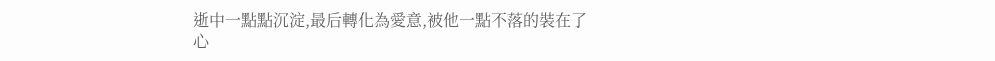逝中一點點沉淀,最后轉化為愛意,被他一點不落的裝在了心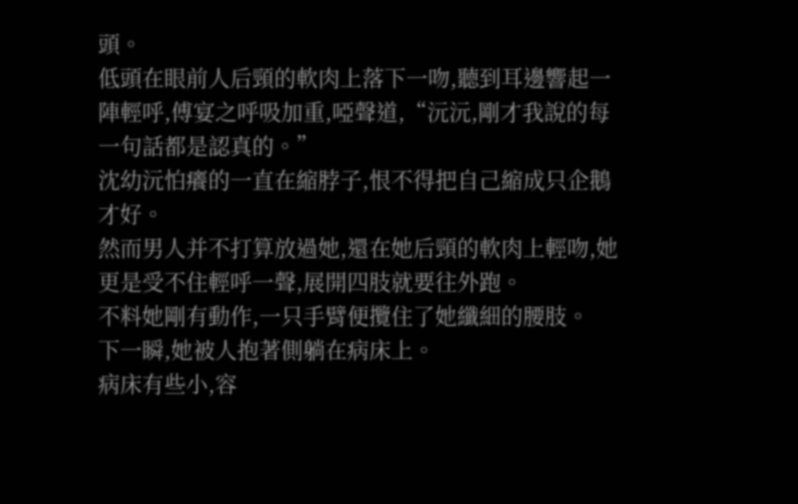頭。
低頭在眼前人后頸的軟肉上落下一吻,聽到耳邊響起一陣輕呼,傅宴之呼吸加重,啞聲道,“沅沅,剛才我說的每一句話都是認真的。”
沈幼沅怕癢的一直在縮脖子,恨不得把自己縮成只企鵝才好。
然而男人并不打算放過她,還在她后頸的軟肉上輕吻,她更是受不住輕呼一聲,展開四肢就要往外跑。
不料她剛有動作,一只手臂便攬住了她纖細的腰肢。
下一瞬,她被人抱著側躺在病床上。
病床有些小,容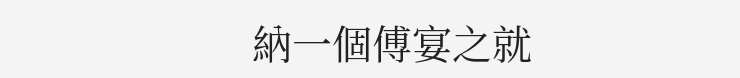納一個傅宴之就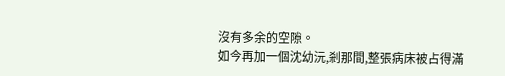沒有多余的空隙。
如今再加一個沈幼沅,剎那間,整張病床被占得滿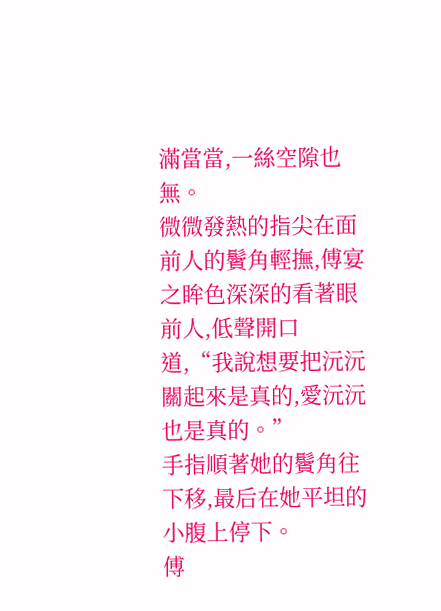滿當當,一絲空隙也無。
微微發熱的指尖在面前人的鬢角輕撫,傅宴之眸色深深的看著眼前人,低聲開口道,“我說想要把沅沅關起來是真的,愛沅沅也是真的。”
手指順著她的鬢角往下移,最后在她平坦的小腹上停下。
傅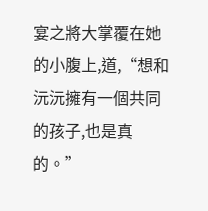宴之將大掌覆在她的小腹上,道,“想和沅沅擁有一個共同的孩子,也是真的。”